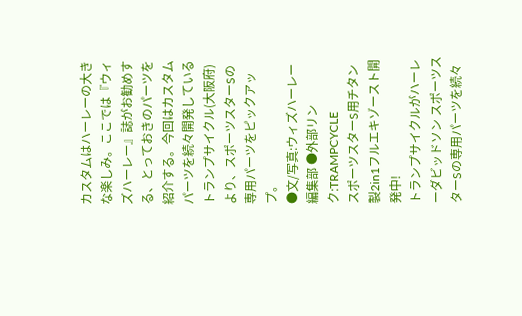カスタムはハーレーの大きな楽しみ。ここでは『ウィズハーレー』誌がお勧めする、とっておきのパーツを紹介する。今回はカスタムパーツを続々開発しているトランプサイクル(大阪府)より、スポーツスターSの専用パーツをピックアップ。
●文/写真:ウィズハーレー編集部 ●外部リンク:TRAMPCYCLE
スポーツスターS用チタン製2in1フルエキゾースト開発中!
トランプサイクルがハーレーダビッドソン スポーツスターSの専用パーツを続々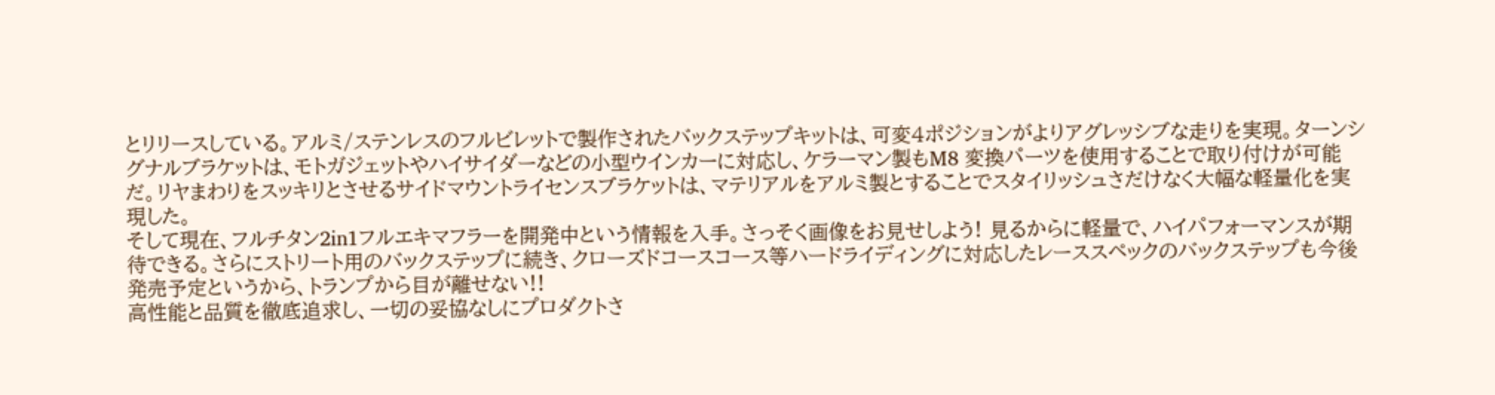とリリースしている。アルミ/ステンレスのフルビレットで製作されたバックステップキットは、可変4ポジションがよりアグレッシブな走りを実現。ターンシグナルブラケットは、モトガジェットやハイサイダーなどの小型ウインカーに対応し、ケラーマン製もM8 変換パーツを使用することで取り付けが可能だ。リヤまわりをスッキリとさせるサイドマウントライセンスブラケットは、マテリアルをアルミ製とすることでスタイリッシュさだけなく大幅な軽量化を実現した。
そして現在、フルチタン2in1フルエキマフラーを開発中という情報を入手。さっそく画像をお見せしよう! 見るからに軽量で、ハイパフォーマンスが期待できる。さらにストリート用のバックステップに続き、クローズドコースコース等ハードライディングに対応したレーススペックのバックステップも今後発売予定というから、トランプから目が離せない!!
高性能と品質を徹底追求し、一切の妥協なしにプロダクトさ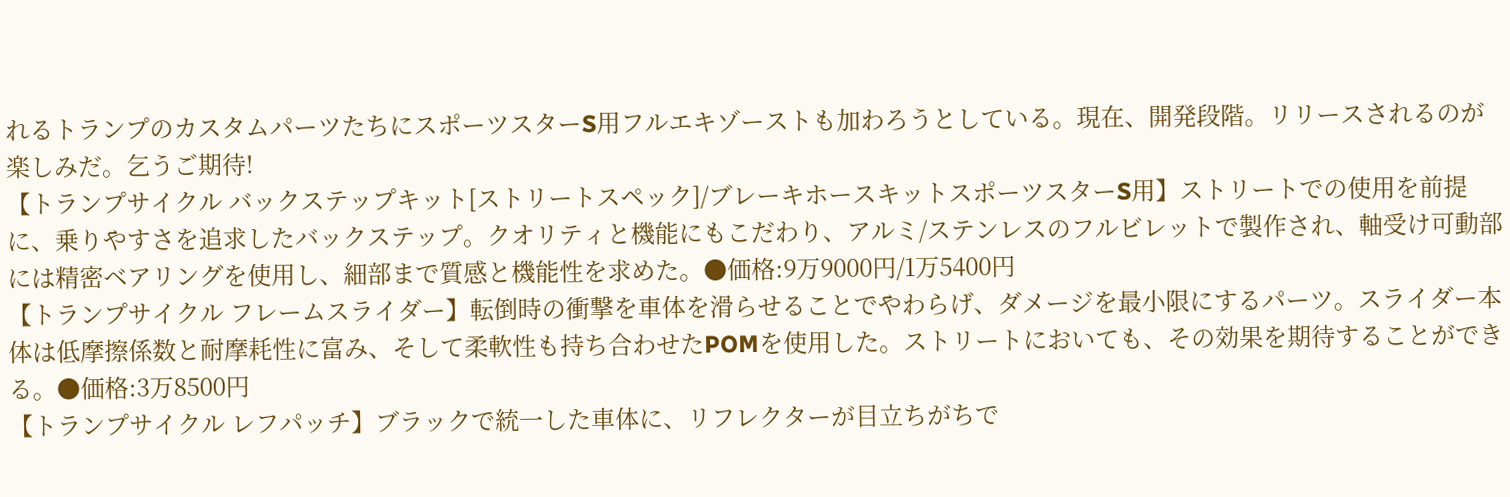れるトランプのカスタムパーツたちにスポーツスターS用フルエキゾーストも加わろうとしている。現在、開発段階。リリースされるのが楽しみだ。乞うご期待!
【トランプサイクル バックステップキット[ストリートスペック]/ブレーキホースキットスポーツスターS用】ストリートでの使用を前提に、乗りやすさを追求したバックステップ。クオリティと機能にもこだわり、アルミ/ステンレスのフルビレットで製作され、軸受け可動部には精密ベアリングを使用し、細部まで質感と機能性を求めた。●価格:9万9000円/1万5400円
【トランプサイクル フレームスライダー】転倒時の衝撃を車体を滑らせることでやわらげ、ダメージを最小限にするパーツ。スライダー本体は低摩擦係数と耐摩耗性に富み、そして柔軟性も持ち合わせたPOMを使用した。ストリートにおいても、その効果を期待することができる。●価格:3万8500円
【トランプサイクル レフパッチ】ブラックで統一した車体に、リフレクターが目立ちがちで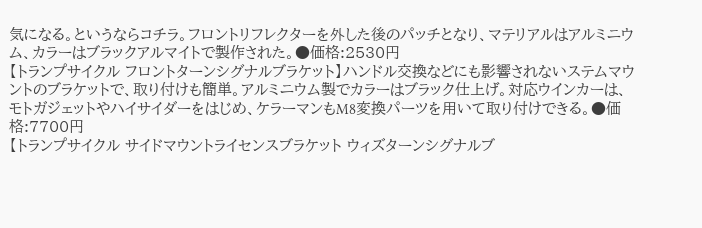気になる。というならコチラ。フロントリフレクターを外した後のパッチとなり、マテリアルはアルミニウム、カラーはブラックアルマイトで製作された。●価格:2530円
【トランプサイクル フロントターンシグナルブラケット】ハンドル交換などにも影響されないステムマウントのブラケットで、取り付けも簡単。アルミニウム製でカラーはブラック仕上げ。対応ウインカーは、モトガジェットやハイサイダーをはじめ、ケラーマンもM8変換パーツを用いて取り付けできる。●価格:7700円
【トランプサイクル サイドマウントライセンスブラケット ウィズターンシグナルブ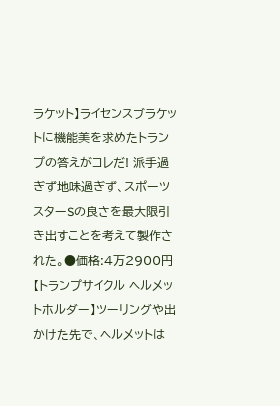ラケット】ライセンスブラケットに機能美を求めたトランプの答えがコレだ! 派手過ぎず地味過ぎず、スポーツスターSの良さを最大限引き出すことを考えて製作された。●価格:4万2900円
【トランプサイクル ヘルメットホルダー】ツーリングや出かけた先で、ヘルメットは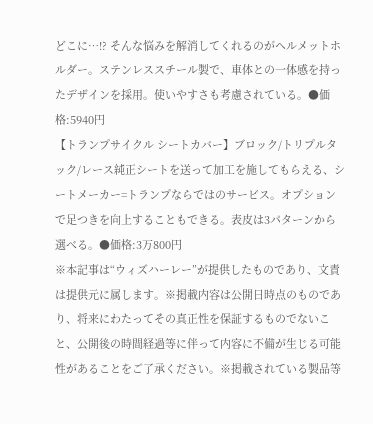どこに…!? そんな悩みを解消してくれるのがヘルメットホルダー。ステンレススチール製で、車体との一体感を持ったデザインを採用。使いやすさも考慮されている。●価格:5940円
【トランプサイクル シートカバー】ブロック/トリプルタック/レース純正シートを送って加工を施してもらえる、シートメーカー=トランプならではのサービス。オプションで足つきを向上することもできる。表皮は3パターンから選べる。●価格:3万800円
※本記事は“ウィズハーレー”が提供したものであり、文責は提供元に属します。※掲載内容は公開日時点のものであり、将来にわたってその真正性を保証するものでないこと、公開後の時間経過等に伴って内容に不備が生じる可能性があることをご了承ください。※掲載されている製品等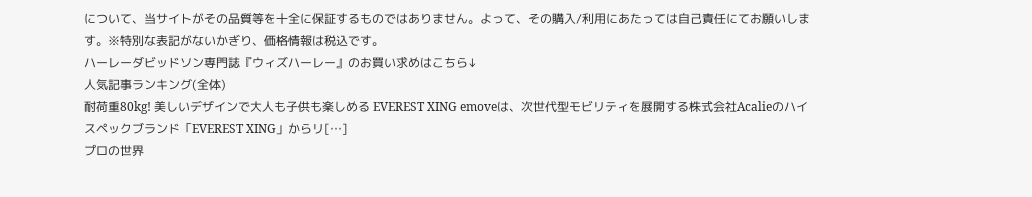について、当サイトがその品質等を十全に保証するものではありません。よって、その購入/利用にあたっては自己責任にてお願いします。※特別な表記がないかぎり、価格情報は税込です。
ハーレーダビッドソン専門誌『ウィズハーレー』のお買い求めはこちら↓
人気記事ランキング(全体)
耐荷重80kg! 美しいデザインで大人も子供も楽しめる EVEREST XING emoveは、次世代型モビリティを展開する株式会社Acalieのハイスペックブランド「EVEREST XING」からリ[…]
プロの世界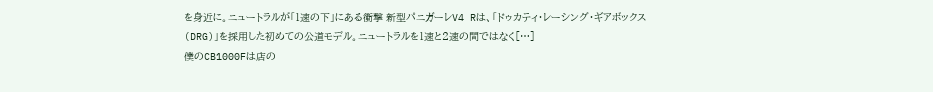を身近に。ニュートラルが「1速の下」にある衝撃 新型パニガーレV4 Rは、「ドゥカティ・レーシング・ギアボックス(DRG)」を採用した初めての公道モデル。ニュートラルを1速と2速の間ではなく[…]
僕のCB1000Fは店の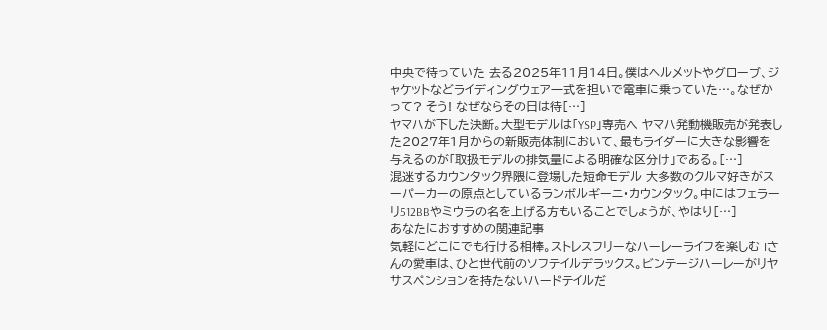中央で待っていた 去る2025年11月14日。僕はヘルメットやグローブ、ジャケットなどライディングウェア一式を担いで電車に乗っていた…。なぜかって? そう! なぜならその日は待[…]
ヤマハが下した決断。大型モデルは「YSP」専売へ ヤマハ発動機販売が発表した2027年1月からの新販売体制において、最もライダーに大きな影響を与えるのが「取扱モデルの排気量による明確な区分け」である。[…]
混迷するカウンタック界隈に登場した短命モデル 大多数のクルマ好きがスーパーカーの原点としているランボルギーニ・カウンタック。中にはフェラーリ512BBやミウラの名を上げる方もいることでしょうが、やはり[…]
あなたにおすすめの関連記事
気軽にどこにでも行ける相棒。ストレスフリーなハーレーライフを楽しむ Iさんの愛車は、ひと世代前のソフテイルデラックス。ビンテージハーレーがリヤサスペンションを持たないハードテイルだ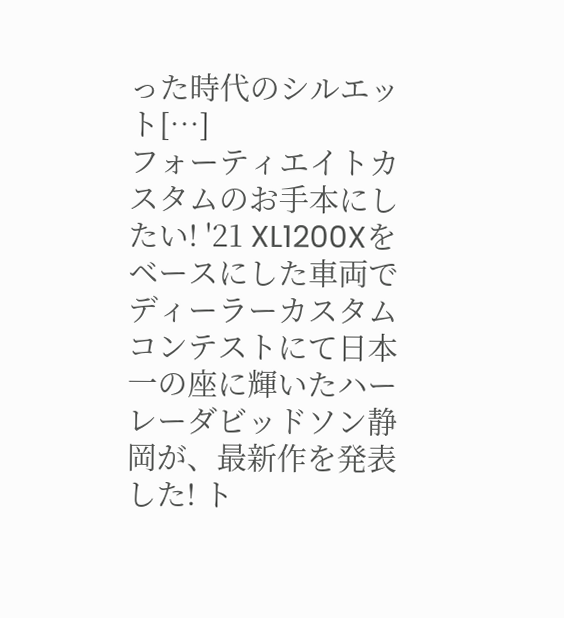った時代のシルエット[…]
フォーティエイトカスタムのお手本にしたい! '21 XL1200Xをベースにした車両でディーラーカスタムコンテストにて日本一の座に輝いたハーレーダビッドソン静岡が、最新作を発表した! ト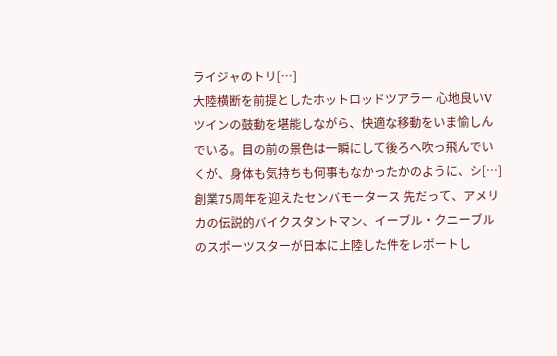ライジャのトリ[…]
大陸横断を前提としたホットロッドツアラー 心地良いVツインの鼓動を堪能しながら、快適な移動をいま愉しんでいる。目の前の景色は一瞬にして後ろへ吹っ飛んでいくが、身体も気持ちも何事もなかったかのように、シ[…]
創業75周年を迎えたセンバモータース 先だって、アメリカの伝説的バイクスタントマン、イーブル・クニーブルのスポーツスターが日本に上陸した件をレポートし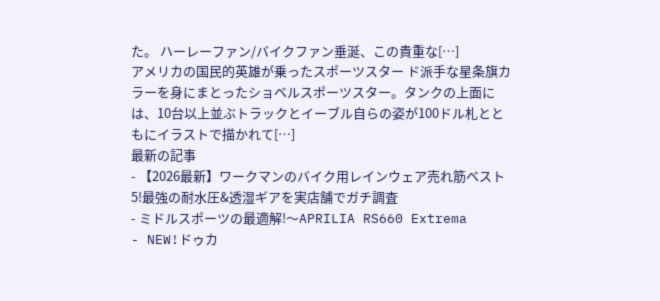た。 ハーレーファン/バイクファン垂涎、この貴重な[…]
アメリカの国民的英雄が乗ったスポーツスター ド派手な星条旗カラーを身にまとったショベルスポーツスター。タンクの上面には、10台以上並ぶトラックとイーブル自らの姿が100ドル札とともにイラストで描かれて[…]
最新の記事
- 【2026最新】ワークマンのバイク用レインウェア売れ筋ベスト5!最強の耐水圧&透湿ギアを実店舗でガチ調査
- ミドルスポーツの最適解!〜APRILIA RS660 Extrema
- NEW!ドゥカ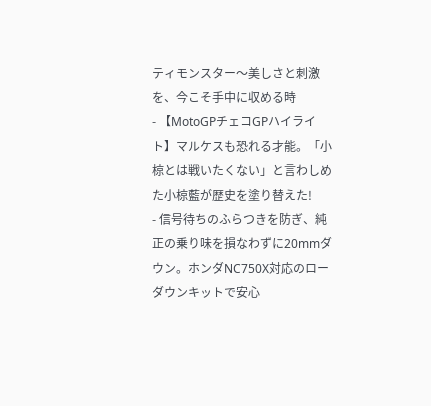ティモンスター〜美しさと刺激を、今こそ手中に収める時
- 【MotoGPチェコGPハイライト】マルケスも恐れる才能。「小椋とは戦いたくない」と言わしめた小椋藍が歴史を塗り替えた!
- 信号待ちのふらつきを防ぎ、純正の乗り味を損なわずに20mmダウン。ホンダNC750X対応のローダウンキットで安心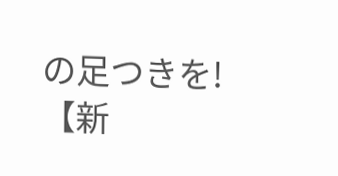の足つきを!【新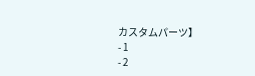カスタムパーツ】
- 1
- 2